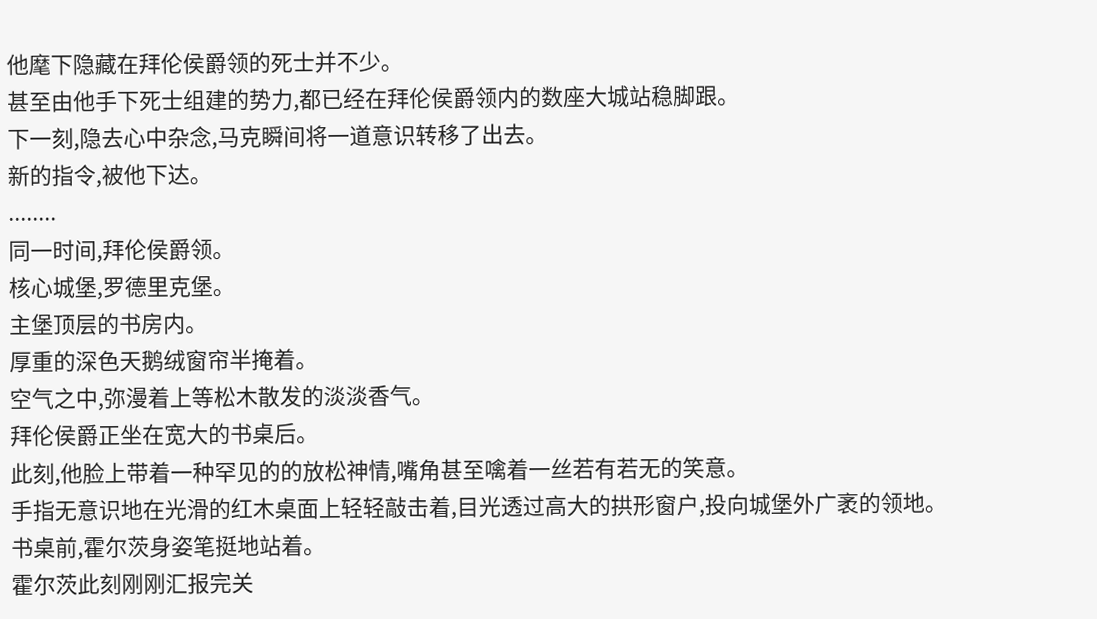他麾下隐藏在拜伦侯爵领的死士并不少。
甚至由他手下死士组建的势力,都已经在拜伦侯爵领内的数座大城站稳脚跟。
下一刻,隐去心中杂念,马克瞬间将一道意识转移了出去。
新的指令,被他下达。
........
同一时间,拜伦侯爵领。
核心城堡,罗德里克堡。
主堡顶层的书房内。
厚重的深色天鹅绒窗帘半掩着。
空气之中,弥漫着上等松木散发的淡淡香气。
拜伦侯爵正坐在宽大的书桌后。
此刻,他脸上带着一种罕见的的放松神情,嘴角甚至噙着一丝若有若无的笑意。
手指无意识地在光滑的红木桌面上轻轻敲击着,目光透过高大的拱形窗户,投向城堡外广袤的领地。
书桌前,霍尔茨身姿笔挺地站着。
霍尔茨此刻刚刚汇报完关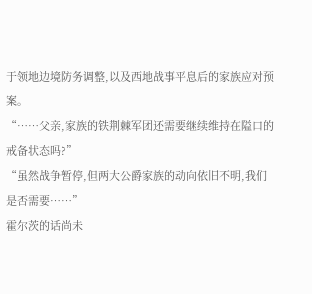于领地边境防务调整,以及西地战事平息后的家族应对预案。
“……父亲,家族的铁荆棘军团还需要继续维持在隘口的戒备状态吗?”
“虽然战争暂停,但两大公爵家族的动向依旧不明,我们是否需要……”
霍尔茨的话尚未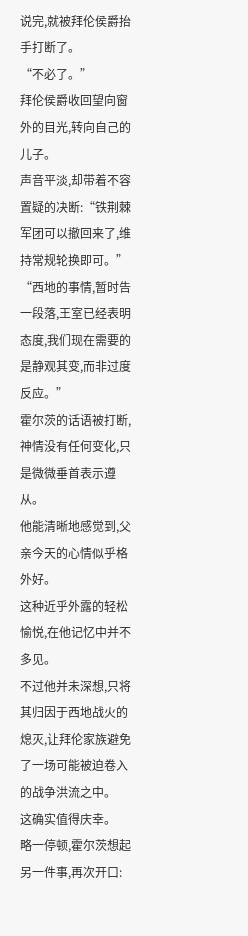说完,就被拜伦侯爵抬手打断了。
“不必了。”
拜伦侯爵收回望向窗外的目光,转向自己的儿子。
声音平淡,却带着不容置疑的决断:“铁荆棘军团可以撤回来了,维持常规轮换即可。”
“西地的事情,暂时告一段落,王室已经表明态度,我们现在需要的是静观其变,而非过度反应。”
霍尔茨的话语被打断,神情没有任何变化,只是微微垂首表示遵从。
他能清晰地感觉到,父亲今天的心情似乎格外好。
这种近乎外露的轻松愉悦,在他记忆中并不多见。
不过他并未深想,只将其归因于西地战火的熄灭,让拜伦家族避免了一场可能被迫卷入的战争洪流之中。
这确实值得庆幸。
略一停顿,霍尔茨想起另一件事,再次开口: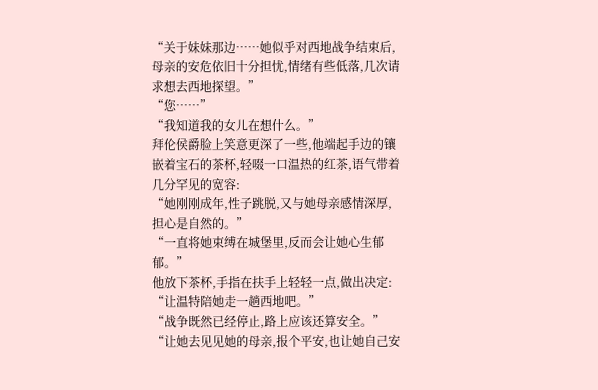“关于妹妹那边……她似乎对西地战争结束后,母亲的安危依旧十分担忧,情绪有些低落,几次请求想去西地探望。”
“您……”
“我知道我的女儿在想什么。”
拜伦侯爵脸上笑意更深了一些,他端起手边的镶嵌着宝石的茶杯,轻啜一口温热的红茶,语气带着几分罕见的宽容:
“她刚刚成年,性子跳脱,又与她母亲感情深厚,担心是自然的。”
“一直将她束缚在城堡里,反而会让她心生郁郁。”
他放下茶杯,手指在扶手上轻轻一点,做出决定:
“让温特陪她走一趟西地吧。”
“战争既然已经停止,路上应该还算安全。”
“让她去见见她的母亲,报个平安,也让她自己安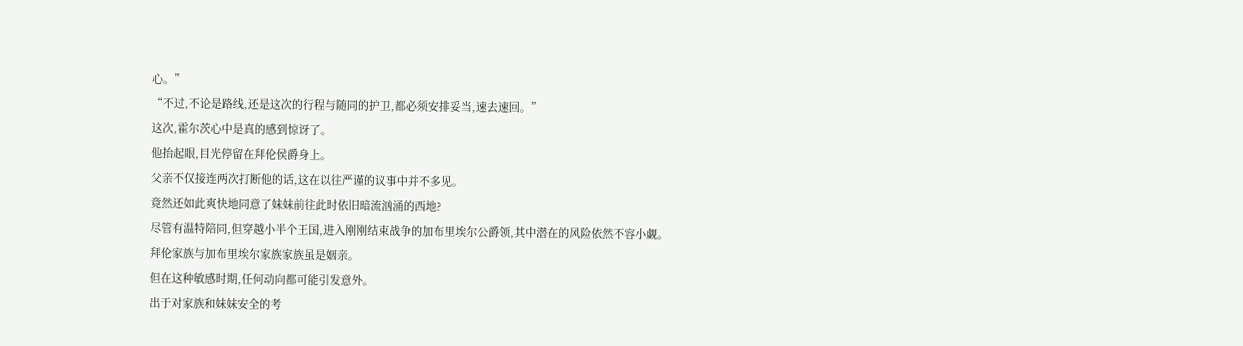心。”
“不过,不论是路线,还是这次的行程与随同的护卫,都必须安排妥当,速去速回。”
这次,霍尔茨心中是真的感到惊讶了。
他抬起眼,目光停留在拜伦侯爵身上。
父亲不仅接连两次打断他的话,这在以往严谨的议事中并不多见。
竟然还如此爽快地同意了妹妹前往此时依旧暗流汹涌的西地?
尽管有温特陪同,但穿越小半个王国,进入刚刚结束战争的加布里埃尔公爵领,其中潜在的风险依然不容小觑。
拜伦家族与加布里埃尔家族家族虽是姻亲。
但在这种敏感时期,任何动向都可能引发意外。
出于对家族和妹妹安全的考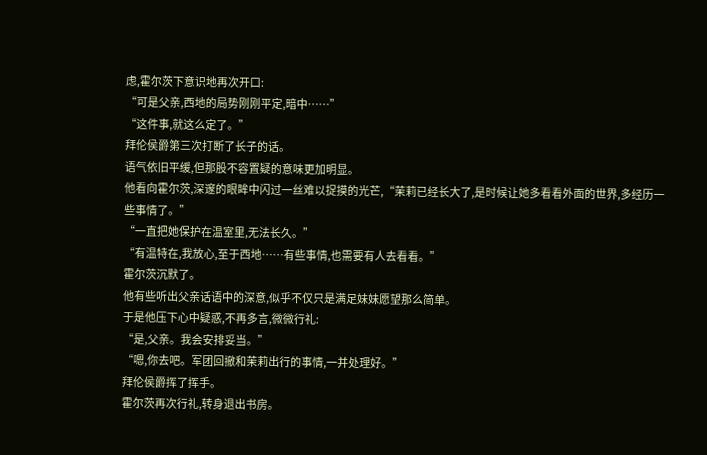虑,霍尔茨下意识地再次开口:
“可是父亲,西地的局势刚刚平定,暗中……”
“这件事,就这么定了。”
拜伦侯爵第三次打断了长子的话。
语气依旧平缓,但那股不容置疑的意味更加明显。
他看向霍尔茨,深邃的眼眸中闪过一丝难以捉摸的光芒,“茉莉已经长大了,是时候让她多看看外面的世界,多经历一些事情了。”
“一直把她保护在温室里,无法长久。”
“有温特在,我放心,至于西地……有些事情,也需要有人去看看。”
霍尔茨沉默了。
他有些听出父亲话语中的深意,似乎不仅只是满足妹妹愿望那么简单。
于是他压下心中疑惑,不再多言,微微行礼:
“是,父亲。我会安排妥当。”
“嗯,你去吧。军团回撤和茉莉出行的事情,一并处理好。”
拜伦侯爵挥了挥手。
霍尔茨再次行礼,转身退出书房。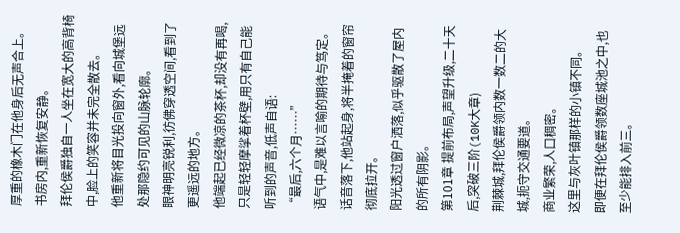厚重的橡木门在他身后无声合上。
书房内,重新恢复安静。
拜伦侯爵独自一人坐在宽大的高背椅中,脸上的笑容并未完全散去。
他重新将目光投向窗外,看向城堡远处那隐约可见的山脉轮廓。
眼神明亮锐利,彷佛穿透空间,看到了更遥远的地方。
他端起已经微凉的茶杯,却没有再喝,只是轻轻摩挲着杯壁,用只有自己能听到的声音,低声自语:
“最后,六个月……”
语气中,是难以言喻的期待与笃定。
话音落下,他站起身,将半掩着的窗帘彻底拉开。
阳光透过窗户洒落,似乎驱散了屋内的所有阴影。
第101章 提前布局,声望升级,二十天后,突破三阶(10K大章)
荆棘城,拜伦侯爵领内数一数二的大城,扼守交通要道。
商业繁荣,人口稠密。
这里与灰叶镇那样的小镇不同。
即便在拜伦侯爵领数座城池之中,也至少能排入前三。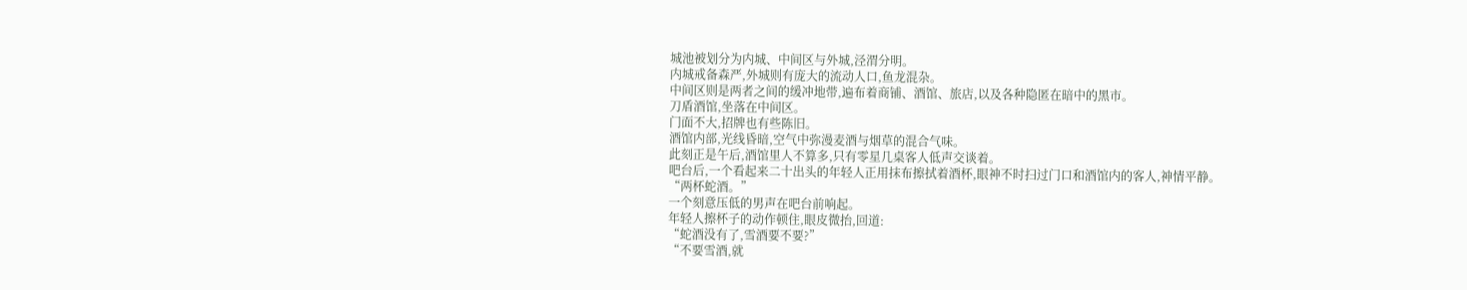城池被划分为内城、中间区与外城,泾渭分明。
内城戒备森严,外城则有庞大的流动人口,鱼龙混杂。
中间区则是两者之间的缓冲地带,遍布着商铺、酒馆、旅店,以及各种隐匿在暗中的黑市。
刀盾酒馆,坐落在中间区。
门面不大,招牌也有些陈旧。
酒馆内部,光线昏暗,空气中弥漫麦酒与烟草的混合气味。
此刻正是午后,酒馆里人不算多,只有零星几桌客人低声交谈着。
吧台后,一个看起来二十出头的年轻人正用抹布擦拭着酒杯,眼神不时扫过门口和酒馆内的客人,神情平静。
“两杯蛇酒。”
一个刻意压低的男声在吧台前响起。
年轻人擦杯子的动作顿住,眼皮微抬,回道:
“蛇酒没有了,雪酒要不要?”
“不要雪酒,就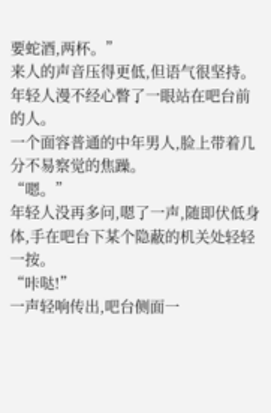要蛇酒,两杯。”
来人的声音压得更低,但语气很坚持。
年轻人漫不经心瞥了一眼站在吧台前的人。
一个面容普通的中年男人,脸上带着几分不易察觉的焦躁。
“嗯。”
年轻人没再多问,嗯了一声,随即伏低身体,手在吧台下某个隐蔽的机关处轻轻一按。
“咔哒!”
一声轻响传出,吧台侧面一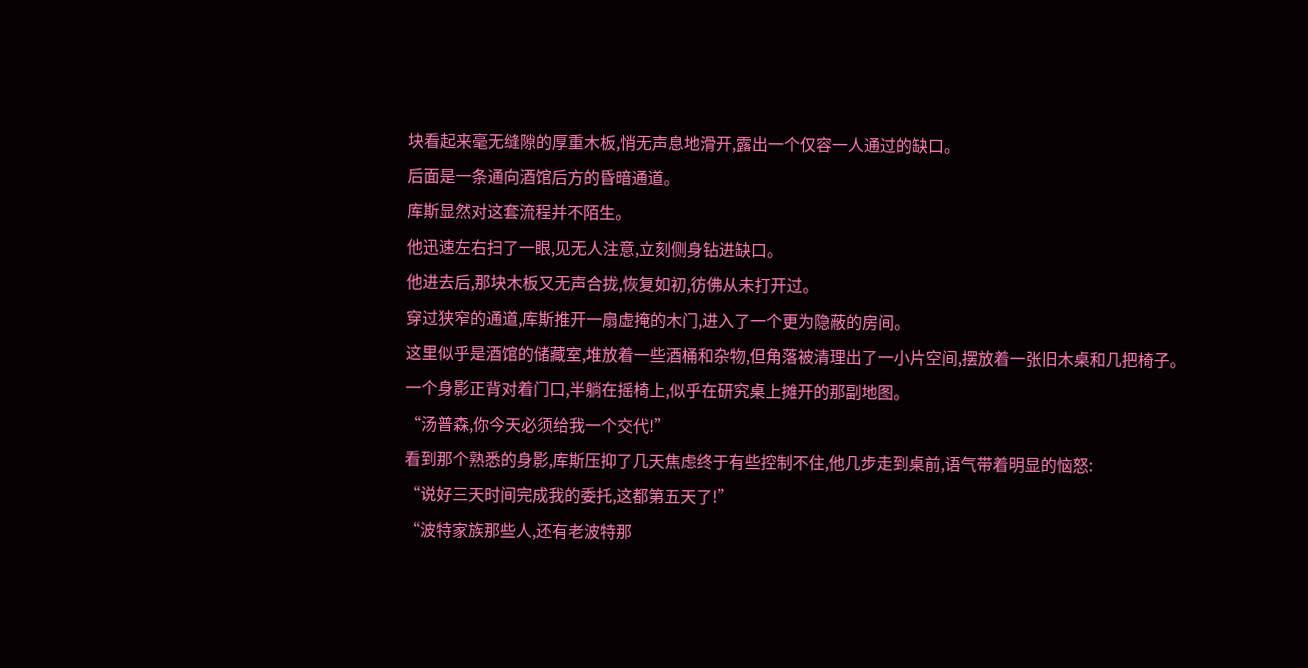块看起来毫无缝隙的厚重木板,悄无声息地滑开,露出一个仅容一人通过的缺口。
后面是一条通向酒馆后方的昏暗通道。
库斯显然对这套流程并不陌生。
他迅速左右扫了一眼,见无人注意,立刻侧身钻进缺口。
他进去后,那块木板又无声合拢,恢复如初,彷佛从未打开过。
穿过狭窄的通道,库斯推开一扇虚掩的木门,进入了一个更为隐蔽的房间。
这里似乎是酒馆的储藏室,堆放着一些酒桶和杂物,但角落被清理出了一小片空间,摆放着一张旧木桌和几把椅子。
一个身影正背对着门口,半躺在摇椅上,似乎在研究桌上摊开的那副地图。
“汤普森,你今天必须给我一个交代!”
看到那个熟悉的身影,库斯压抑了几天焦虑终于有些控制不住,他几步走到桌前,语气带着明显的恼怒:
“说好三天时间完成我的委托,这都第五天了!”
“波特家族那些人,还有老波特那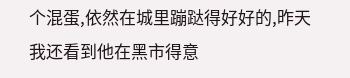个混蛋,依然在城里蹦跶得好好的,昨天我还看到他在黑市得意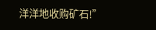洋洋地收购矿石!”